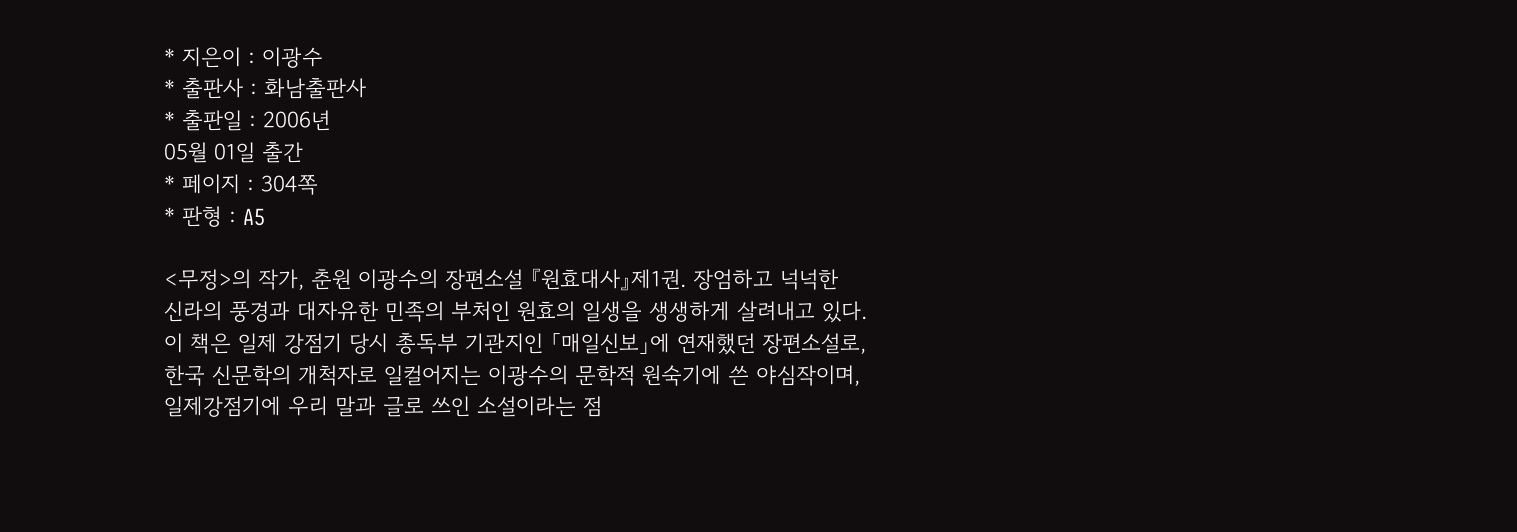* 지은이 : 이광수
* 출판사 : 화남출판사
* 출판일 : 2006년
05월 01일 출간
* 페이지 : 304쪽
* 판형 : A5

<무정>의 작가, 춘원 이광수의 장편소설 『원효대사』제1권. 장엄하고 넉넉한
신라의 풍경과 대자유한 민족의 부처인 원효의 일생을 생생하게 살려내고 있다.
이 책은 일제 강점기 당시 총독부 기관지인 「매일신보」에 연재했던 장편소설로,
한국 신문학의 개척자로 일컬어지는 이광수의 문학적 원숙기에 쓴 야심작이며,
일제강점기에 우리 말과 글로 쓰인 소설이라는 점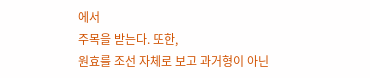에서
주목을 받는다. 또한,
원효를 조선 자체로 보고 과거형이 아닌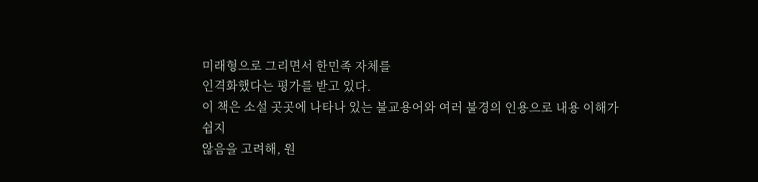미래형으로 그리면서 한민족 자체를
인격화했다는 평가를 받고 있다.
이 책은 소설 곳곳에 나타나 있는 불교용어와 여러 불경의 인용으로 내용 이해가
쉽지
않음을 고려해, 원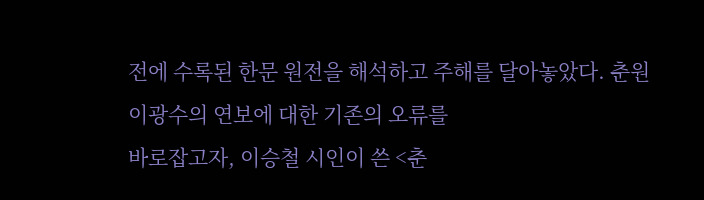전에 수록된 한문 원전을 해석하고 주해를 달아놓았다. 춘원
이광수의 연보에 대한 기존의 오류를
바로잡고자, 이승철 시인이 쓴 <춘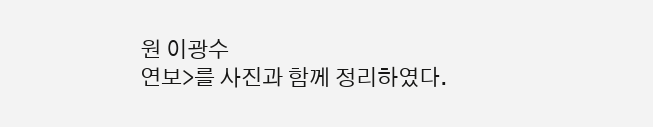원 이광수
연보>를 사진과 함께 정리하였다.